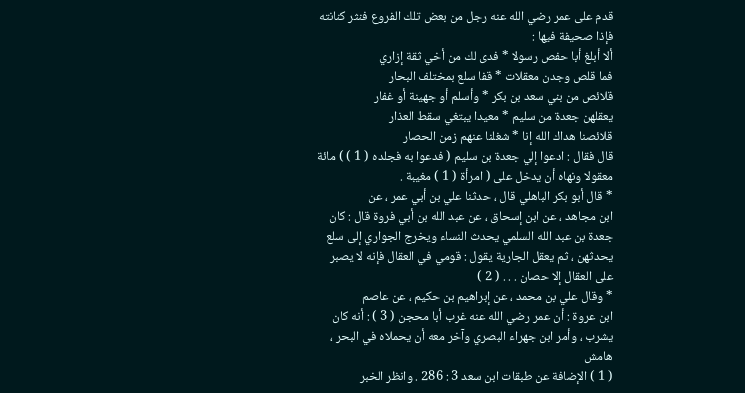قدم على عمر رضي الله عنه رجل من بعض تلك الفروع فنثر كنانته
فإذا صحيفة فيها :
ألا أبلغ أبا حفص رسولا * فدى لك من أخي ثقة إزاري
فما قلص وجدن معقلات * قفا سلع بمختلف البحار
قلائص من بني سعد بن بكر * وأسلم أو جهينة أو غفار
يعقلهن جعدة من سليم * معيدا يبتغي سقط العذار
قلائصنا هداك الله إنا * شغلنا عنهم زمن الحصار
قال فقال : ادعوا إلي جعدة بن سليم ( فدعوا به فجلده ( 1 ) ) مائة
معقولا ونهاه أن يدخل على ( امرأة ( 1 ) مغيبة .
* قال أبو بكر الباهلي قال ، حدثنا علي بن أبي عمر ، عن
ابن مجاهد ، عن ابن إسحاق ، عن عبد الله بن أبي فروة قال : كان
جعدة بن عبد الله السلمي يحدث النساء ويخرج الجواري إلى سلع
يحدثهن ، ثم يعقل الجارية يقول : قومي في العقال فإنه لا يصبر
على العقال إلا حصان . . . ( 2 )
* وقال علي بن محمد ، عن إبراهيم بن حكيم ، عن عاصم
ابن عروة : أن عمر رضي الله عنه غرب أبا محجن ( 3 ) : أنه كان
يشرب ، وأمر ابن جهراء البصري وآخر معه أن يحملاه في البحر ،
هامش
( 1 ) الإضافة عن طبقات ابن سعد 3 : 286 . وانظر الخبر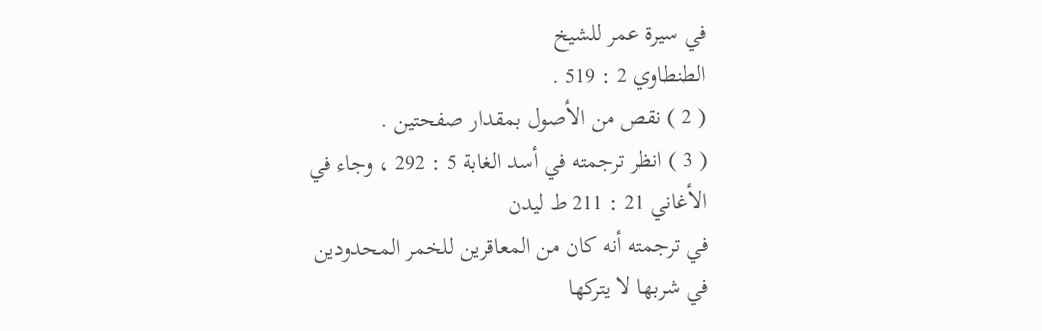في سيرة عمر للشيخ
الطنطاوي 2 : 519 .
( 2 ) نقص من الأصول بمقدار صفحتين .
( 3 ) انظر ترجمته في أسد الغابة 5 : 292 ، وجاء في الأغاني 21 : 211 ط ليدن
في ترجمته أنه كان من المعاقرين للخمر المحدودين في شربها لا يتركها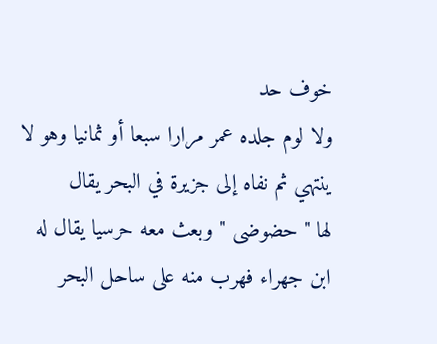خوف حد
ولا لوم جلده عمر مرارا سبعا أو ثمانيا وهو لا ينتهي ثم نفاه إلى جزيرة في البحر يقال
لها " حضوضى " وبعث معه حرسيا يقال له ابن جهراء فهرب منه على ساحل البحر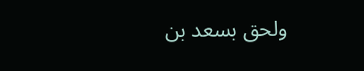ولحق بسعد بن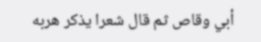أبي وقاص ثم قال شعرا يذكر هربه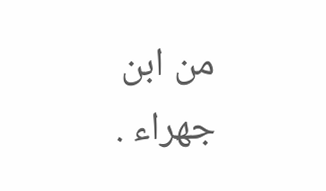من ابن جهراء .